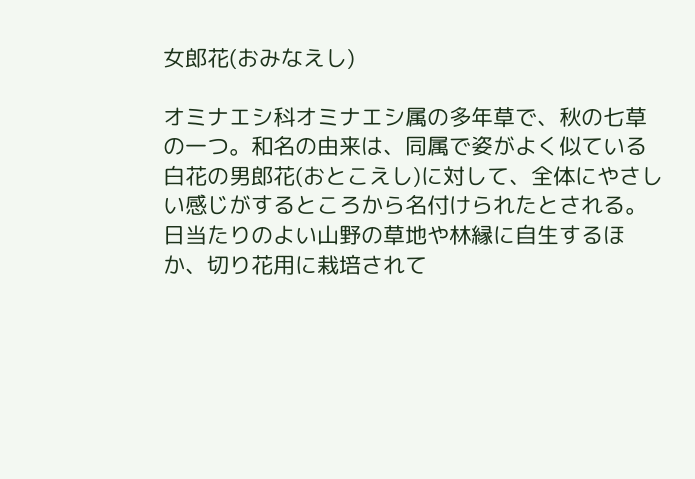女郎花(おみなえし)

オミナエシ科オミナエシ属の多年草で、秋の七草の一つ。和名の由来は、同属で姿がよく似ている白花の男郎花(おとこえし)に対して、全体にやさしい感じがするところから名付けられたとされる。日当たりのよい山野の草地や林縁に自生するほか、切り花用に栽培されて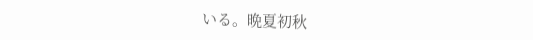いる。晩夏初秋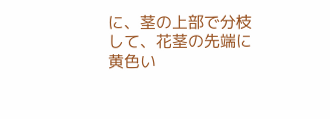に、茎の上部で分枝して、花茎の先端に黄色い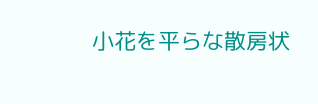小花を平らな散房状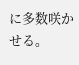に多数咲かせる。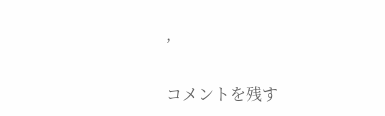,

コメントを残す